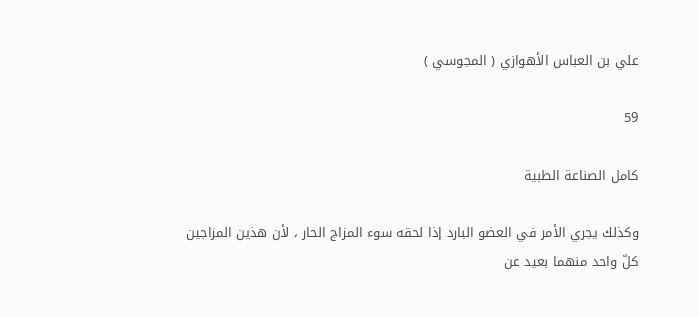علي بن العباس الأهوازي ( المجوسي )

59

كامل الصناعة الطبية

وكذلك يجري الأمر في العضو البارد إذا لحقه سوء المزاج الحار ، لأن هذين المزاجين كلّ واحد منهما بعيد عن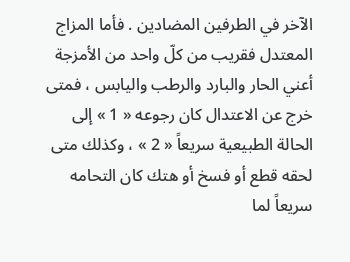الآخر في الطرفين المضادين . فأما المزاج المعتدل فقريب من كلّ واحد من الأمزجة أعني الحار والبارد والرطب واليابس ، فمتى خرج عن الاعتدال كان رجوعه « 1 » إلى الحالة الطبيعية سريعاً « 2 » ، وكذلك متى لحقه قطع أو فسخ أو هتك كان التحامه سريعاً لما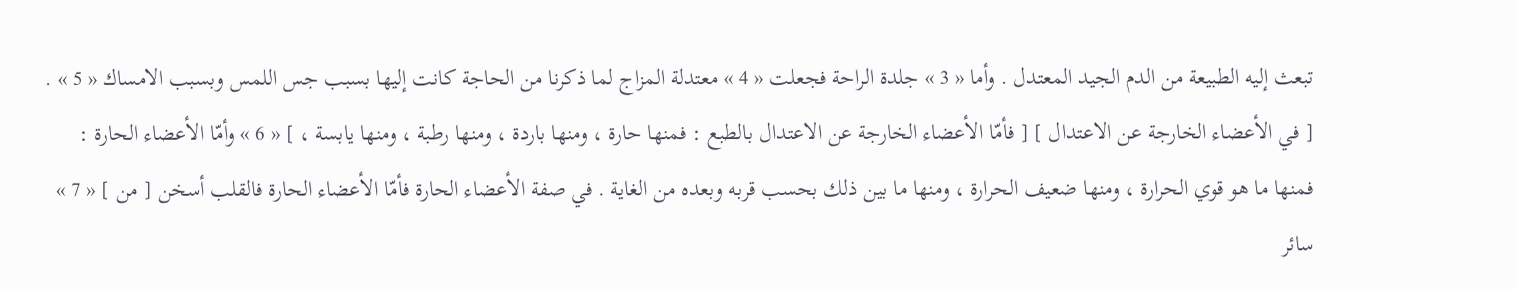تبعث إليه الطبيعة من الدم الجيد المعتدل . وأما « 3 » جلدة الراحة فجعلت « 4 » معتدلة المزاج لما ذكرنا من الحاجة كانت إليها بسبب جس اللمس وبسبب الامساك « 5 » . [ في الأعضاء الخارجة عن الاعتدال ] [ فأمّا الأعضاء الخارجة عن الاعتدال بالطبع : فمنها حارة ، ومنها باردة ، ومنها رطبة ، ومنها يابسة ، ] « 6 » وأمّا الأعضاء الحارة : فمنها ما هو قوي الحرارة ، ومنها ضعيف الحرارة ، ومنها ما بين ذلك بحسب قربه وبعده من الغاية . في صفة الأعضاء الحارة فأمّا الأعضاء الحارة فالقلب أسخن [ من ] « 7 » سائر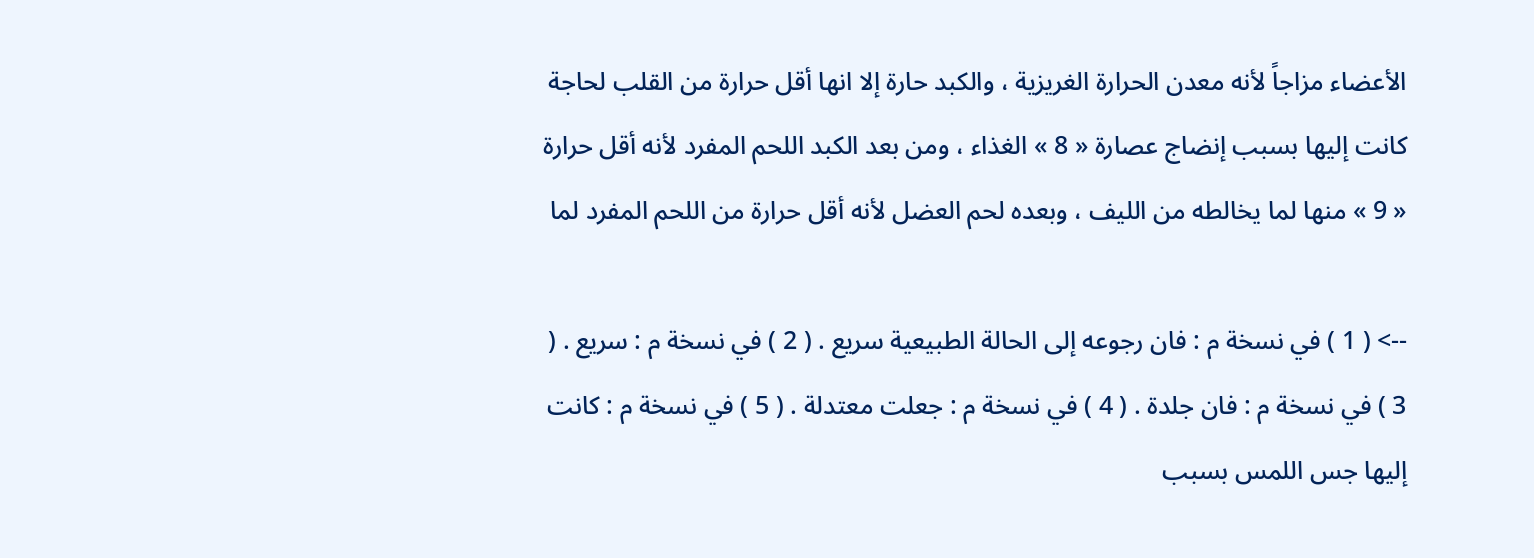الأعضاء مزاجاً لأنه معدن الحرارة الغريزية ، والكبد حارة إلا انها أقل حرارة من القلب لحاجة كانت إليها بسبب إنضاج عصارة « 8 » الغذاء ، ومن بعد الكبد اللحم المفرد لأنه أقل حرارة « 9 » منها لما يخالطه من الليف ، وبعده لحم العضل لأنه أقل حرارة من اللحم المفرد لما

--> ( 1 ) في نسخة م : فان رجوعه إلى الحالة الطبيعية سريع . ( 2 ) في نسخة م : سريع . ( 3 ) في نسخة م : فان جلدة . ( 4 ) في نسخة م : جعلت معتدلة . ( 5 ) في نسخة م : كانت إليها جس اللمس بسبب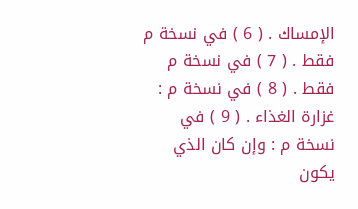الإمساك . ( 6 ) في نسخة م فقط . ( 7 ) في نسخة م فقط . ( 8 ) في نسخة م : غزارة الغذاء . ( 9 ) في نسخة م : وإن كان الذي يكون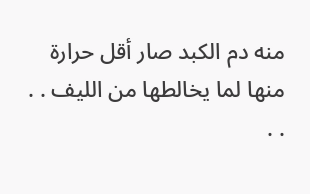منه دم الكبد صار أقل حرارة منها لما يخالطها من الليف . . . .